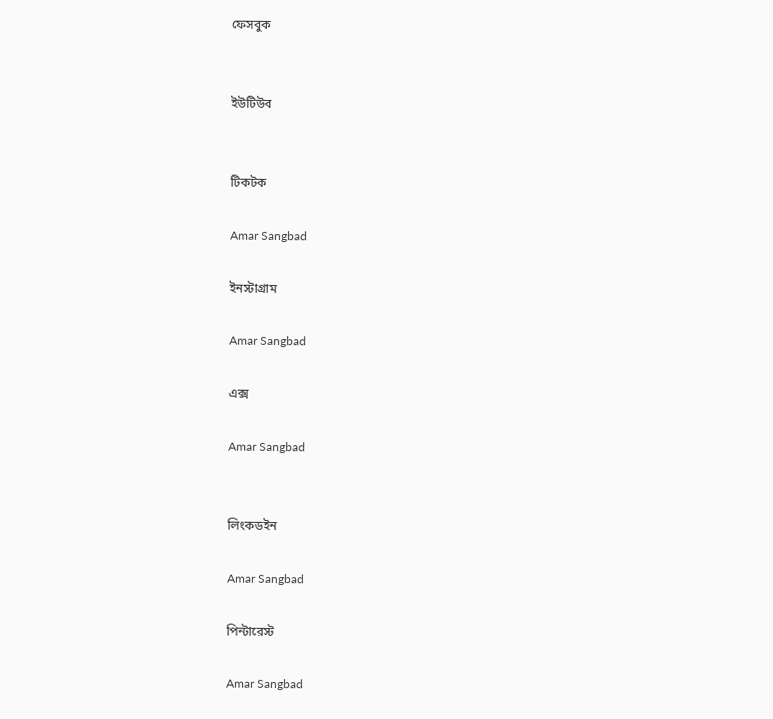ফেসবুক


ইউটিউব


টিকটক

Amar Sangbad

ইনস্টাগ্রাম

Amar Sangbad

এক্স

Amar Sangbad


লিংকডইন

Amar Sangbad

পিন্টারেস্ট

Amar Sangbad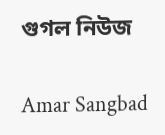গুগল নিউজ

Amar Sangbad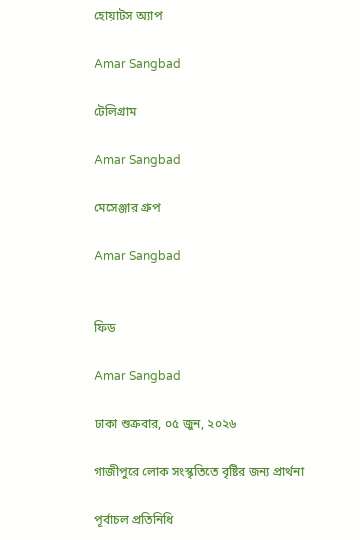হোয়াটস অ্যাপ

Amar Sangbad

টেলিগ্রাম

Amar Sangbad

মেসেঞ্জার গ্রুপ

Amar Sangbad


ফিড

Amar Sangbad

ঢাকা শুক্রবার, ০৫ জুন, ২০২৬

গাজীপুরে লোক সংস্কৃতিতে বৃষ্টির জন্য প্রার্থনা

পূর্বাচল প্রতিনিধি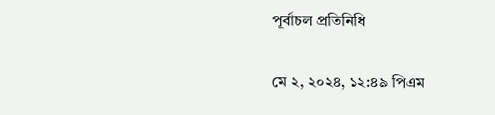পূর্বাচল প্রতিনিধি

মে ২, ২০২৪, ১২:৪৯ পিএম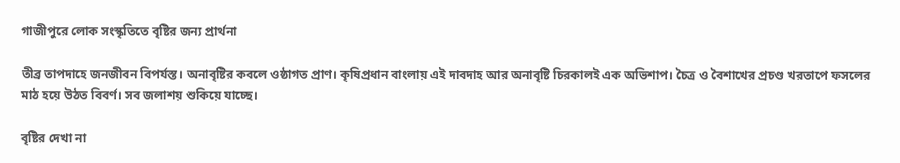গাজীপুরে লোক সংস্কৃতিতে বৃষ্টির জন্য প্রার্থনা

তীব্র তাপদাহে জনজীবন বিপর্যস্ত। অনাবৃষ্টির কবলে ওষ্ঠাগত প্রাণ। কৃষিপ্রধান বাংলায় এই দাবদাহ আর অনাবৃষ্টি চিরকালই এক অভিশাপ। চৈত্র ও বৈশাখের প্রচণ্ড খরতাপে ফসলের মাঠ হয়ে উঠত বিবর্ণ। সব জলাশয় শুকিয়ে যাচ্ছে।

বৃষ্টির দেখা না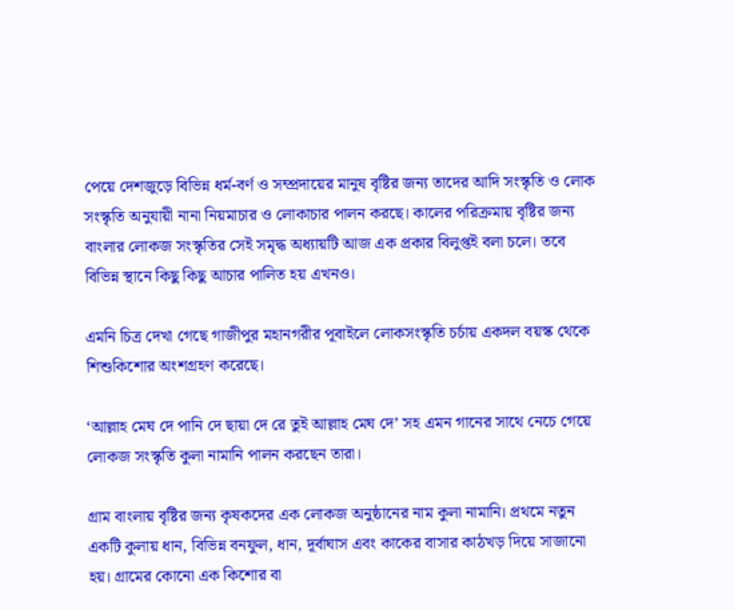পেয়ে দেশজুড়ে বিভিন্ন ধর্ম-বর্ণ ও সম্প্রদায়ের মানুষ বৃষ্টির জন্য তাদের আদি সংস্কৃতি ও লোক সংস্কৃতি অনুযায়ী নানা নিয়মাচার ও লোকাচার পালন করছে। কালের পরিক্রমায় বৃষ্টির জন্য বাংলার লোকজ সংস্কৃতির সেই সমৃদ্ধ অধ্যায়টি আজ এক প্রকার বিলুপ্তই বলা চলে। তবে বিভিন্ন স্থানে কিছু কিছু আচার পালিত হয় এখনও।

এমনি চিত্র দেখা গেছে গাজীপুর মহানগরীর পূবাইলে লোকসংস্কৃতি চর্চায় একদল বয়স্ক থেকে শিশুকিশোর অংশগ্রহণ করেছে।

‘আল্লাহ মেঘ দে পানি দে ছায়া দে রে তুই আল্লাহ মেঘ দে’ সহ এমন গানের সাথে নেচে গেয়ে লোকজ সংস্কৃতি কুলা নামানি পালন করছেন তারা।

গ্রাম বাংলায় বৃষ্টির জন্য কৃষকদের এক লোকজ অনুষ্ঠানের নাম কুলা নামানি। প্রথমে নতুন একটি কুলায় ধান, বিভিন্ন বনফুল, ধান, দূর্বাঘাস এবং কাকের বাসার কাঠখড় দিয়ে সাজানো হয়। গ্রামের কোনো এক কিশোর বা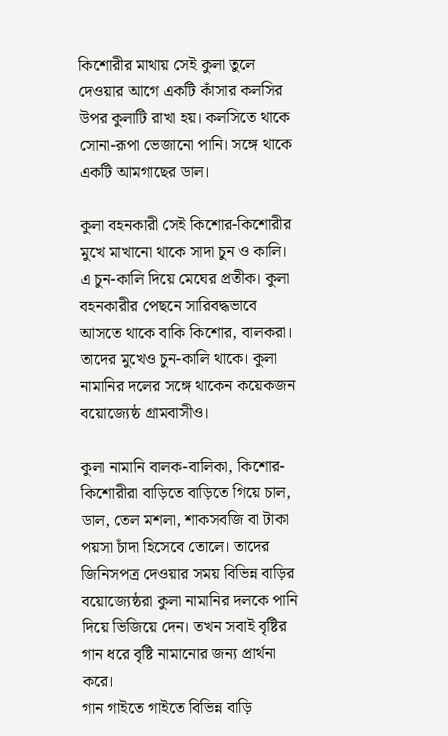কিশোরীর মাথায় সেই কুলা তুলে দেওয়ার আগে একটি কাঁসার কলসির উপর কুলাটি রাখা হয়। কলসিতে থাকে সোনা-রূপা ভেজানো পানি। সঙ্গে থাকে একটি আমগাছের ডাল।

কুলা বহনকারী সেই কিশোর-কিশোরীর মুখে মাখানো থাকে সাদা চুন ও কালি। এ চুন-কালি দিয়ে মেঘের প্রতীক। কুলা বহনকারীর পেছনে সারিবদ্ধভাবে আসতে থাকে বাকি কিশোর, বালকরা। তাদের মুখেও চুন-কালি থাকে। কুলা নামানির দলের সঙ্গে থাকেন কয়েকজন বয়োজ্যেষ্ঠ গ্রামবাসীও।

কুলা নামানি বালক-বালিকা, কিশোর-কিশোরীরা বাড়িতে বাড়িতে গিয়ে চাল, ডাল, তেল মশলা, শাকসবজি বা টাকা পয়সা চাঁদা হিসেবে তোলে। তাদের জিনিসপত্র দেওয়ার সময় বিভিন্ন বাড়ির বয়োজ্যেষ্ঠরা কুলা নামানির দলকে পানি দিয়ে ভিজিয়ে দেন। তখন সবাই বৃষ্টির গান ধরে বৃষ্টি নামানোর জন্য প্রার্থনা করে।
গান গাইতে গাইতে বিভিন্ন বাড়ি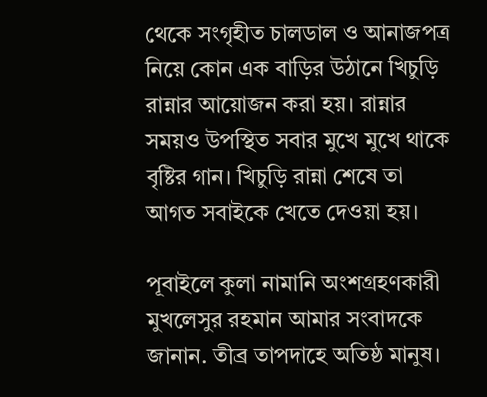থেকে সংগৃহীত চালডাল ও আনাজপত্র নিয়ে কোন এক বাড়ির উঠানে খিচুড়ি রান্নার আয়োজন করা হয়। রান্নার সময়ও উপস্থিত সবার মুখে মুখে থাকে বৃষ্টির গান। খিচুড়ি রান্না শেষে তা আগত সবাইকে খেতে দেওয়া হয়।

পূবাইলে কুলা নামানি অংশগ্রহণকারী মুখলেসুর রহমান আমার সংবাদকে জানান. তীব্র তাপদাহে অতিষ্ঠ মানুষ।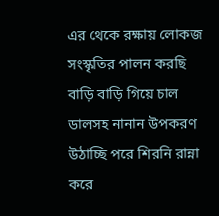এর থেকে রক্ষায় লোকজ সংস্কৃতির পালন করছি বাড়ি বাড়ি গিয়ে চাল ডালসহ নানান উপকরণ উঠাচ্ছি পরে শিরনি রান্না করে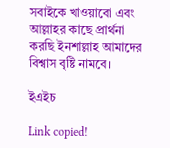সবাইকে খাওয়াবো এবং আল্লাহর কাছে প্রার্থনা করছি ইনশাল্লাহ আমাদের বিশ্বাস বৃষ্টি নামবে।

ইএইচ

Link copied!